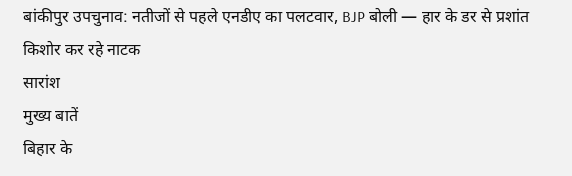बांकीपुर उपचुनाव: नतीजों से पहले एनडीए का पलटवार, BJP बोली — हार के डर से प्रशांत किशोर कर रहे नाटक
सारांश
मुख्य बातें
बिहार के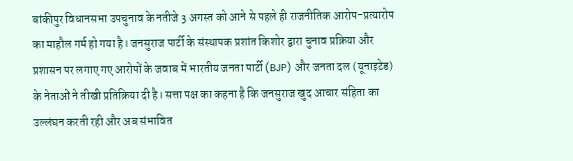बांकीपुर विधानसभा उपचुनाव के नतीजे 3 अगस्त को आने से पहले ही राजनीतिक आरोप-प्रत्यारोप का माहौल गर्म हो गया है। जनसुराज पार्टी के संस्थापक प्रशांत किशोर द्वारा चुनाव प्रक्रिया और प्रशासन पर लगाए गए आरोपों के जवाब में भारतीय जनता पार्टी (BJP) और जनता दल (यूनाइटेड) के नेताओं ने तीखी प्रतिक्रिया दी है। सत्ता पक्ष का कहना है कि जनसुराज खुद आचार संहिता का उल्लंघन करती रही और अब संभावित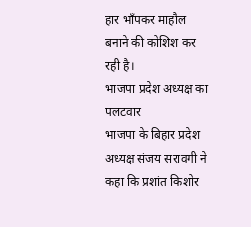हार भाँपकर माहौल बनाने की कोशिश कर रही है।
भाजपा प्रदेश अध्यक्ष का पलटवार
भाजपा के बिहार प्रदेश अध्यक्ष संजय सरावगी ने कहा कि प्रशांत किशोर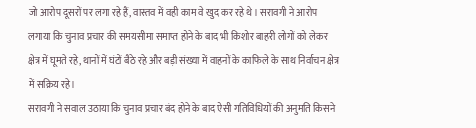जो आरोप दूसरों पर लगा रहे हैं, वास्तव में वही काम वे खुद कर रहे थे। सरावगी ने आरोप लगाया कि चुनाव प्रचार की समयसीमा समाप्त होने के बाद भी किशोर बाहरी लोगों को लेकर क्षेत्र में घूमते रहे, थानों में घंटों बैठे रहे और बड़ी संख्या में वाहनों के काफिले के साथ निर्वाचन क्षेत्र में सक्रिय रहे।
सरावगी ने सवाल उठाया कि चुनाव प्रचार बंद होने के बाद ऐसी गतिविधियों की अनुमति किसने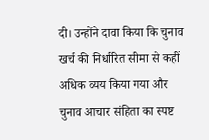दी। उन्होंने दावा किया कि चुनाव खर्च की निर्धारित सीमा से कहीं अधिक व्यय किया गया और चुनाव आचार संहिता का स्पष्ट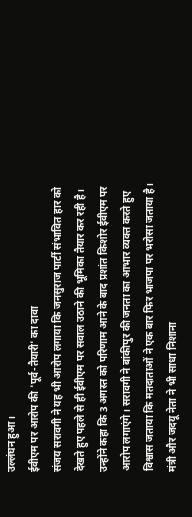उल्लंघन हुआ।
ईवीएम पर आरोप की 'पूर्व-तैयारी' का दावा
संजय सरावगी ने यह भी आरोप लगाया कि जनसुराज पार्टी संभावित हार को देखते हुए पहले से ही ईवीएम पर सवाल उठाने की भूमिका तैयार कर रही है। उन्होंने कहा कि 3 अगस्त को परिणाम आने के बाद प्रशांत किशोर ईवीएम पर आरोप लगाएंगे। सरावगी ने बांकीपुर की जनता का आभार व्यक्त करते हुए विश्वास जताया कि मतदाताओं ने एक बार फिर भाजपा पर भरोसा जताया है।
मंत्री और जदयू नेता ने भी साधा निशाना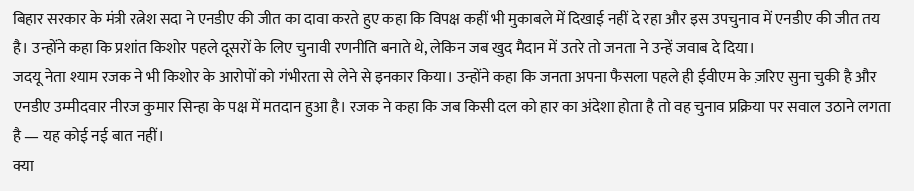बिहार सरकार के मंत्री रत्नेश सदा ने एनडीए की जीत का दावा करते हुए कहा कि विपक्ष कहीं भी मुकाबले में दिखाई नहीं दे रहा और इस उपचुनाव में एनडीए की जीत तय है। उन्होंने कहा कि प्रशांत किशोर पहले दूसरों के लिए चुनावी रणनीति बनाते थे, लेकिन जब खुद मैदान में उतरे तो जनता ने उन्हें जवाब दे दिया।
जदयू नेता श्याम रजक ने भी किशोर के आरोपों को गंभीरता से लेने से इनकार किया। उन्होंने कहा कि जनता अपना फैसला पहले ही ईवीएम के ज़रिए सुना चुकी है और एनडीए उम्मीदवार नीरज कुमार सिन्हा के पक्ष में मतदान हुआ है। रजक ने कहा कि जब किसी दल को हार का अंदेशा होता है तो वह चुनाव प्रक्रिया पर सवाल उठाने लगता है — यह कोई नई बात नहीं।
क्या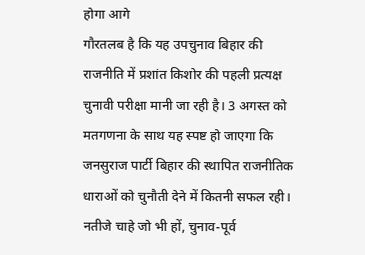होगा आगे
गौरतलब है कि यह उपचुनाव बिहार की राजनीति में प्रशांत किशोर की पहली प्रत्यक्ष चुनावी परीक्षा मानी जा रही है। 3 अगस्त को मतगणना के साथ यह स्पष्ट हो जाएगा कि जनसुराज पार्टी बिहार की स्थापित राजनीतिक धाराओं को चुनौती देने में कितनी सफल रही। नतीजे चाहे जो भी हों, चुनाव-पूर्व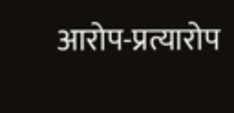आरोप-प्रत्यारोप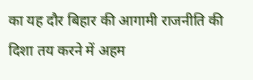का यह दौर बिहार की आगामी राजनीति की दिशा तय करने में अहम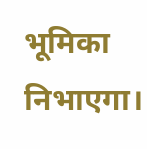भूमिका निभाएगा।